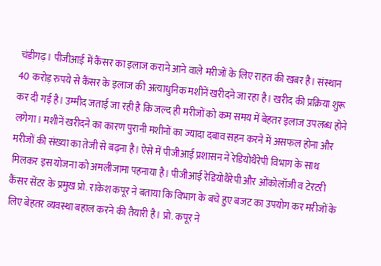चंडीगढ़। पीजीआई में कैंसर का इलाज कराने आने वाले मरीजों के लिए राहत की खबर है। संस्थान 40 करोड़ रुपये से कैंसर के इलाज की अत्याधुनिक मशीनें खरीदने जा रहा है। खरीद की प्रक्रिया शुरू कर दी गई है। उम्मीद जताई जा रही है कि जल्द ही मरीजों को कम समय में बेहतर इलाज उपलब्ध होने लगेगा। मशीनें खरीदने का कारण पुरानी मशीनों का ज्यादा दबाव सहन करने में असफल होना और मरीजों की संख्या का तेजी से बढ़ना है। ऐसे में पीजीआई प्रशासन ने रेडियोथैरेपी विभाग के साथ मिलकर इस योजना को अमलीजामा पहनाया है। पीजीआई रेडियोथैरेपी और ओंकोलॉजी व टेरटरी कैंसर सेंटर के प्रमुख प्रो. राकेश कपूर ने बताया कि विभाग के बचे हुए बजट का उपयोग कर मरीजों के लिए बेहतर व्यवस्था बहाल करने की तैयारी है। प्रो. कपूर ने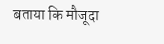बताया कि मौजूदा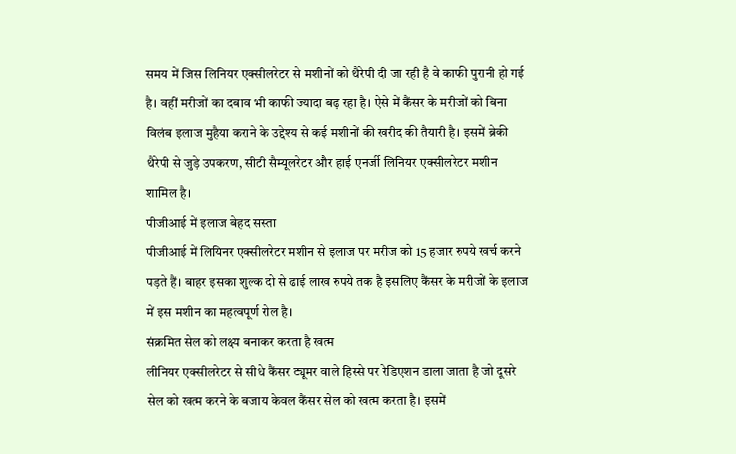समय में जिस लिनियर एक्सीलरेटर से मशीनों को थैरेपी दी जा रही है वे काफी पुरानी हो गई है। वहीं मरीजों का दबाव भी काफी ज्यादा बढ़ रहा है। ऐसे में कैंसर के मरीजों को बिना विलंब इलाज मुहैया कराने के उद्देश्य से कई मशीनों की खरीद की तैयारी है। इसमें ब्रेकी थैरेपी से जुड़े उपकरण, सीटी सैम्यूलरेटर और हाई एनर्जी लिनियर एक्सीलरेटर मशीन शामिल है।
पीजीआई में इलाज बेहद सस्ता
पीजीआई में लियिनर एक्सीलरेटर मशीन से इलाज पर मरीज को 15 हजार रुपये खर्च करने पड़ते हैं। बाहर इसका शुल्क दो से ढाई लाख रुपये तक है इसलिए कैंसर के मरीजों के इलाज में इस मशीन का महत्वपूर्ण रोल है।
संक्रमित सेल को लक्ष्य बनाकर करता है खत्म
लीनियर एक्सीलरेटर से सीधे कैंसर ट्यूमर वाले हिस्से पर रेडिएशन डाला जाता है जो दूसरे सेल को खत्म करने के बजाय केवल कैंसर सेल को खत्म करता है। इसमें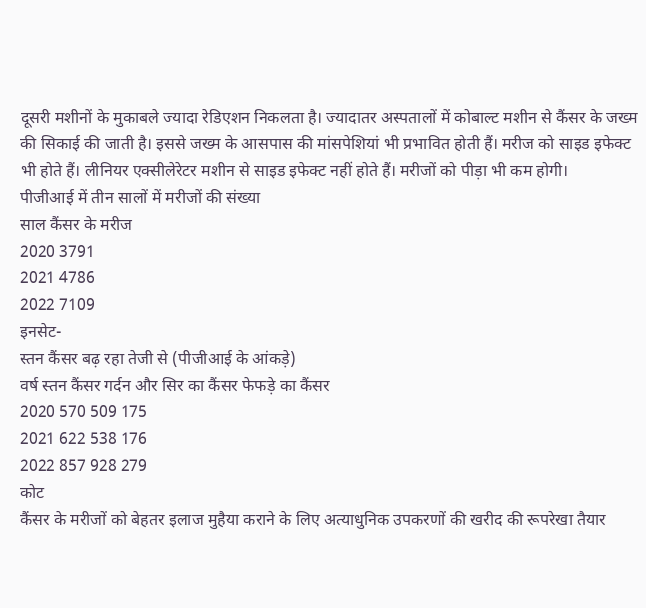दूसरी मशीनों के मुकाबले ज्यादा रेडिएशन निकलता है। ज्यादातर अस्पतालों में कोबाल्ट मशीन से कैंसर के जख्म की सिकाई की जाती है। इससे जख्म के आसपास की मांसपेशियां भी प्रभावित होती हैं। मरीज को साइड इफेक्ट भी होते हैं। लीनियर एक्सीलेरेटर मशीन से साइड इफेक्ट नहीं होते हैं। मरीजों को पीड़ा भी कम होगी।
पीजीआई में तीन सालों में मरीजों की संख्या
साल कैंसर के मरीज
2020 3791
2021 4786
2022 7109
इनसेट-
स्तन कैंसर बढ़ रहा तेजी से (पीजीआई के आंकड़े)
वर्ष स्तन कैंसर गर्दन और सिर का कैंसर फेफड़े का कैंसर
2020 570 509 175
2021 622 538 176
2022 857 928 279
कोट
कैंसर के मरीजों को बेहतर इलाज मुहैया कराने के लिए अत्याधुनिक उपकरणों की खरीद की रूपरेखा तैयार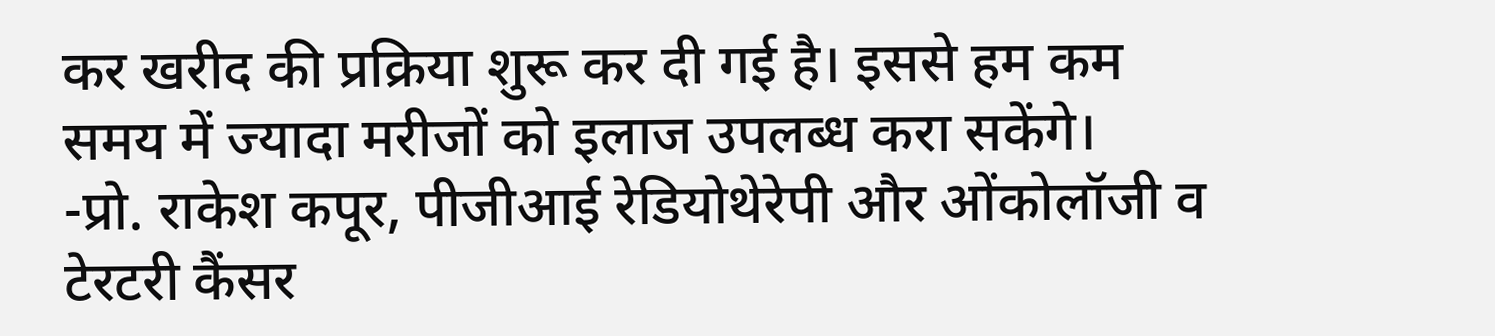कर खरीद की प्रक्रिया शुरू कर दी गई है। इससे हम कम समय में ज्यादा मरीजों को इलाज उपलब्ध करा सकेंगे।
-प्रो. राकेश कपूर, पीजीआई रेडियोथेरेपी और ओंकोलॉजी व टेरटरी कैंसर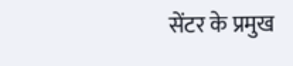सेंटर के प्रमुख